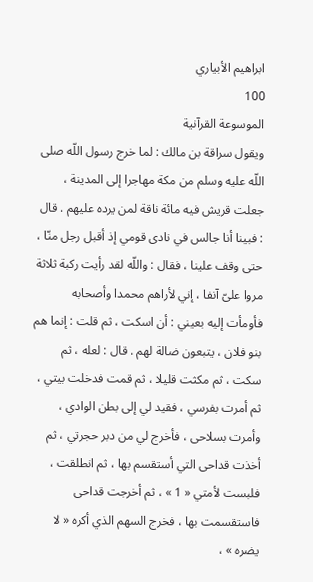ابراهيم الأبياري
100
الموسوعة القرآنية
ويقول سراقة بن مالك : لما خرج رسول اللّه صلى اللّه عليه وسلم من مكة مهاجرا إلى المدينة ، جعلت قريش فيه مائة ناقة لمن يرده عليهم . قال : فبينا أنا جالس في نادى قومي إذ أقبل رجل منّا ، حتى وقف علينا ، فقال : واللّه لقد رأيت ركبة ثلاثة مروا علىّ آنفا ، إني لأراهم محمدا وأصحابه فأومأت إليه بعيني : أن اسكت ، ثم قلت : إنما هم بنو فلان ، يتبعون ضالة لهم . قال : لعله ، ثم سكت ، ثم مكثت قليلا ، ثم قمت فدخلت بيتي ، ثم أمرت بفرسي ، فقيد لي إلى بطن الوادي ، وأمرت بسلاحى ، فأخرج لي من دبر حجرتي ، ثم أخذت قداحى التي أستقسم بها ، ثم انطلقت ، فلبست لأمتي « 1 » ، ثم أخرجت قداحى فاستقسمت بها ، فخرج السهم الذي أكره « لا يضره » ،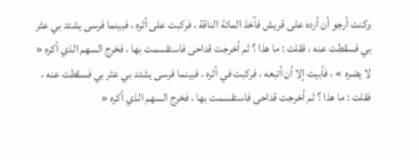وكنت أرجو أن أرده على قريش فآخذ المائة الناقة ، فركبت على أثره ، فبينما فرسى يشتد بي عثر بي فسقطت عنه ، فقلت : ما هذا ؟ ثم أخرجت قداحى فاستقسمت بها ، فخرج السهم الذي أكره « لا يضره » ، فأبيت إلا أن أتبعه ، فركبت في أثره ، فبينما فرسى يشتد بي عثر بي فسقطت عنه ، فقلت : ما هذا ؟ ثم أخرجت قداحى فاستقسمت بها ، فخرج السهم الذي أكره «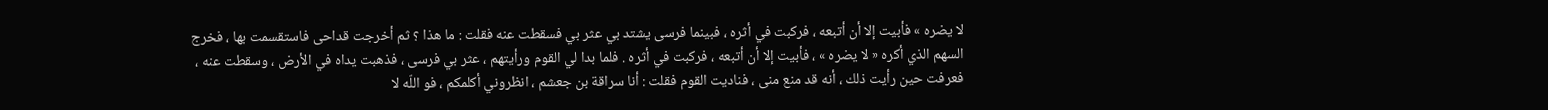لا يضره » فأبيت إلا أن أتبعه ، فركبت في أثره ، فبينما فرسى يشتد بي عثر بي فسقطت عنه فقلت : ما هذا ؟ ثم أخرجت قداحى فاستقسمت بها ، فخرج السهم الذي أكره « لا يضره » ، فأبيت إلا أن أتبعه ، فركبت في أثره . فلما بدا لي القوم ورأيتهم ، عثر بي فرسى ، فذهبت يداه في الأرض ، وسقطت عنه ، فعرفت حين رأيت ذلك ، أنه قد منع منى ، فناديت القوم فقلت : أنا سراقة بن جعشم ، انظروني أكلمكم ، فو اللّه لا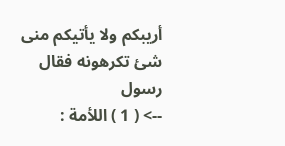أريبكم ولا يأتيكم منى شئ تكرهونه فقال رسول
--> ( 1 ) اللأمة :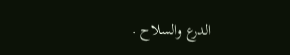الدرع والسلاح .